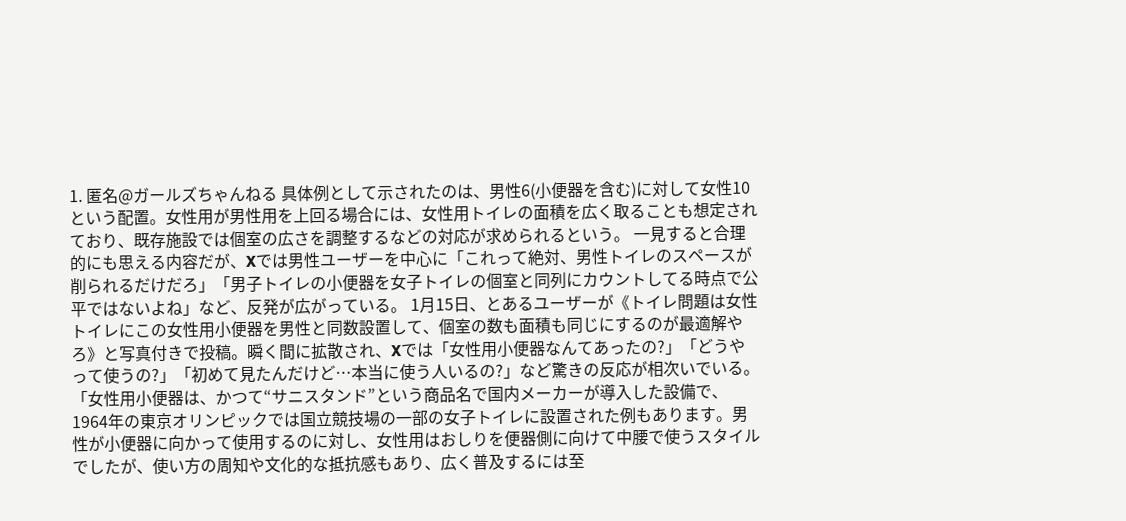1. 匿名@ガールズちゃんねる 具体例として示されたのは、男性6(小便器を含む)に対して女性10という配置。女性用が男性用を上回る場合には、女性用トイレの面積を広く取ることも想定されており、既存施設では個室の広さを調整するなどの対応が求められるという。 一見すると合理的にも思える内容だが、Xでは男性ユーザーを中心に「これって絶対、男性トイレのスペースが削られるだけだろ」「男子トイレの小便器を女子トイレの個室と同列にカウントしてる時点で公平ではないよね」など、反発が広がっている。 1月15日、とあるユーザーが《トイレ問題は女性トイレにこの女性用小便器を男性と同数設置して、個室の数も面積も同じにするのが最適解やろ》と写真付きで投稿。瞬く間に拡散され、Xでは「女性用小便器なんてあったの?」「どうやって使うの?」「初めて見たんだけど…本当に使う人いるの?」など驚きの反応が相次いでいる。 「女性用小便器は、かつて“サニスタンド”という商品名で国内メーカーが導入した設備で、1964年の東京オリンピックでは国立競技場の一部の女子トイレに設置された例もあります。男性が小便器に向かって使用するのに対し、女性用はおしりを便器側に向けて中腰で使うスタイルでしたが、使い方の周知や文化的な抵抗感もあり、広く普及するには至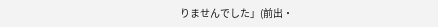りませんでした」(前出・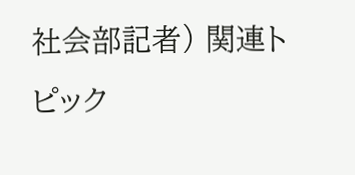社会部記者) 関連トピック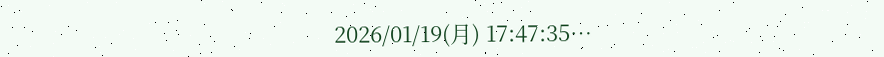2026/01/19(月) 17:47:35…